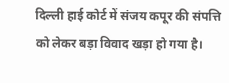दिल्ली हाई कोर्ट में संजय कपूर की संपत्ति को लेकर बड़ा विवाद खड़ा हो गया है।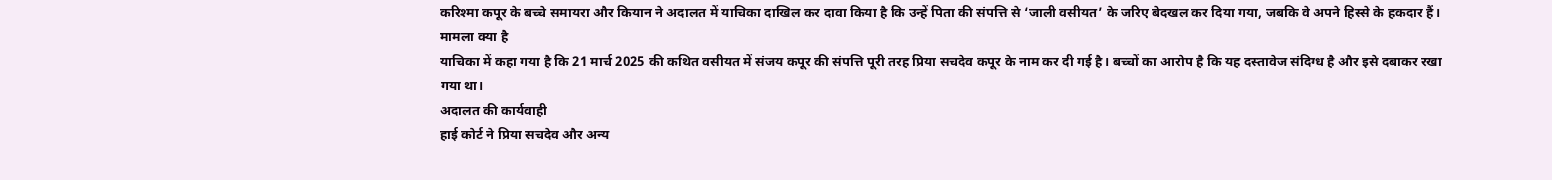करिश्मा कपूर के बच्चे समायरा और कियान ने अदालत में याचिका दाखिल कर दावा किया है कि उन्हें पिता की संपत्ति से ‘जाली वसीयत’ के जरिए बेदखल कर दिया गया, जबकि वे अपने हिस्से के हकदार हैं।
मामला क्या है
याचिका में कहा गया है कि 21 मार्च 2025 की कथित वसीयत में संजय कपूर की संपत्ति पूरी तरह प्रिया सचदेव कपूर के नाम कर दी गई है। बच्चों का आरोप है कि यह दस्तावेज संदिग्ध है और इसे दबाकर रखा गया था।
अदालत की कार्यवाही
हाई कोर्ट ने प्रिया सचदेव और अन्य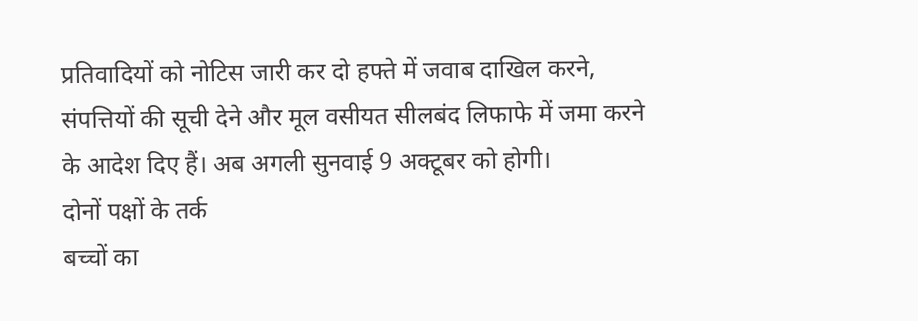प्रतिवादियों को नोटिस जारी कर दो हफ्ते में जवाब दाखिल करने, संपत्तियों की सूची देने और मूल वसीयत सीलबंद लिफाफे में जमा करने के आदेश दिए हैं। अब अगली सुनवाई 9 अक्टूबर को होगी।
दोनों पक्षों के तर्क
बच्चों का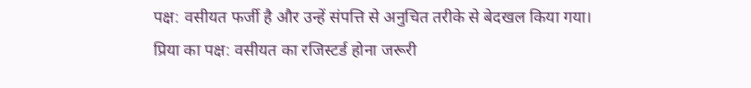पक्ष: वसीयत फर्जी है और उन्हें संपत्ति से अनुचित तरीके से बेदखल किया गया।
प्रिया का पक्ष: वसीयत का रजिस्टर्ड होना जरूरी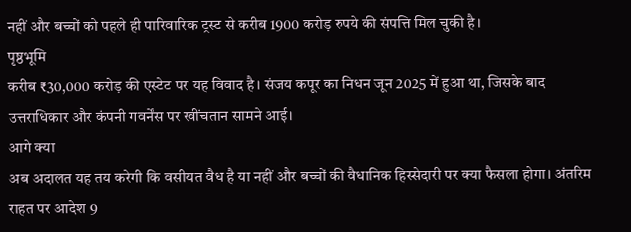नहीं और बच्चों को पहले ही पारिवारिक ट्रस्ट से करीब 1900 करोड़ रुपये की संपत्ति मिल चुकी है।
पृष्ठभूमि
करीब ₹30,000 करोड़ की एस्टेट पर यह विवाद है। संजय कपूर का निधन जून 2025 में हुआ था, जिसके बाद उत्तराधिकार और कंपनी गवर्नेंस पर खींचतान सामने आई।
आगे क्या
अब अदालत यह तय करेगी कि वसीयत वैध है या नहीं और बच्चों की वैधानिक हिस्सेदारी पर क्या फैसला होगा। अंतरिम राहत पर आदेश 9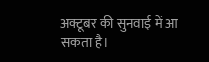अक्टूबर की सुनवाई में आ सकता है।